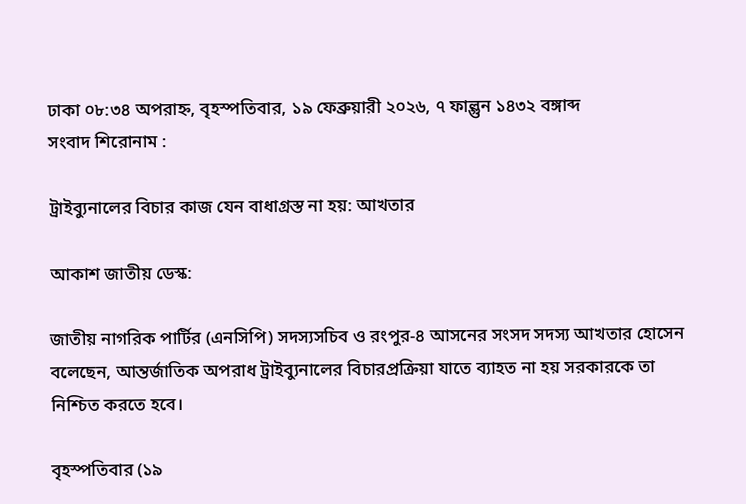ঢাকা ০৮:৩৪ অপরাহ্ন, বৃহস্পতিবার, ১৯ ফেব্রুয়ারী ২০২৬, ৭ ফাল্গুন ১৪৩২ বঙ্গাব্দ
সংবাদ শিরোনাম :

ট্রাইব্যুনালের বিচার কাজ যেন বাধাগ্রস্ত না হয়: আখতার

আকাশ জাতীয় ডেস্ক:

জাতীয় নাগরিক পার্টির (এনসিপি) সদস্যসচিব ও রংপুর-৪ আসনের সংসদ সদস্য আখতার হোসেন বলেছেন, আন্তর্জাতিক অপরাধ ট্রাইব্যুনালের বিচারপ্রক্রিয়া যাতে ব্যাহত না হয় সরকারকে তা নিশ্চিত করতে হবে।

বৃহস্পতিবার (১৯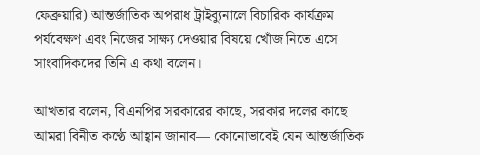ফেব্রুয়ারি) আন্তর্জাতিক অপরাধ ট্রাইব্যুনালে বিচারিক কার্যক্রম পর্যবেক্ষণ এবং নিজের সাক্ষ্য দেওয়ার বিষয়ে খোঁজ নিতে এসে সাংবাদিকদের তিনি এ কথা বলেন।

আখতার বলেন, বিএনপির সরকারের কাছে, সরকার দলের কাছে আমরা বিনীত কণ্ঠে আহ্বান জানাব— কোনোভাবেই যেন আন্তর্জাতিক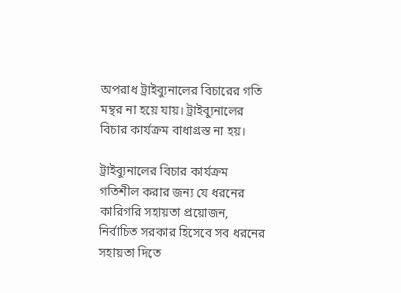অপরাধ ট্রাইব্যুনালের বিচারের গতি মন্থর না হয়ে যায়। ট্রাইব্যুনালের বিচার কার্যক্রম বাধাগ্রস্ত না হয়।

ট্রাইব্যুনালের বিচার কার্যক্রম গতিশীল করার জন্য যে ধরনের কারিগরি সহায়তা প্রয়োজন, নির্বাচিত সরকার হিসেবে সব ধরনের সহায়তা দিতে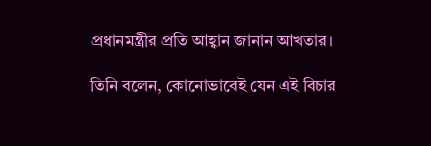প্রধানমন্ত্রীর প্রতি আহ্বান জানান আখতার।

তিনি বলেন, কোনোভাবেই যেন এই বিচার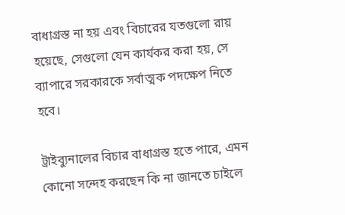বাধাগ্রস্ত না হয় এবং বিচারের যতগুলো রায় হয়েছে, সেগুলো যেন কার্যকর করা হয়, সে ব্যাপারে সরকারকে সর্বাত্মক পদক্ষেপ নিতে হবে।

ট্রাইব্যুনালের বিচার বাধাগ্রস্ত হতে পারে, এমন কোনো সন্দেহ করছেন কি না জানতে চাইলে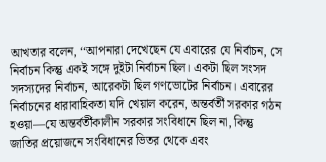আখতার বলেন, ‘‘আপনারা দেখেছেন যে এবারের যে নির্বাচন, সে নির্বাচন কিন্তু একই সঙ্গে দুইটা নির্বাচন ছিল। একটা ছিল সংসদ সদস্যদের নির্বাচন, আরেকটা ছিল গণভোটের নির্বাচন। এবারের নির্বাচনের ধারাবাহিকতা যদি খেয়াল করেন, অন্তর্বর্তী সরকার গঠন হওয়া—যে অন্তর্বর্তীকালীন সরকার সংবিধানে ছিল না, কিন্তু জাতির প্রয়োজনে সংবিধানের ভিতর থেকে এবং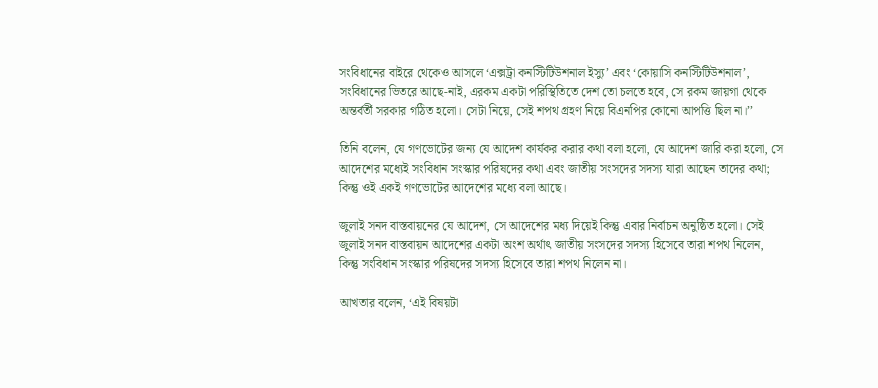সংবিধানের বাইরে থেকেও আসলে ‘এক্সট্রা কনস্টিটিউশনাল ইস্যু’ এবং ‘কোয়াসি কনস্টিটিউশনাল’, সংবিধানের ভিতরে আছে-নাই, এরকম একটা পরিস্থিতিতে দেশ তো চলতে হবে, সে রকম জায়গা থেকে অন্তর্বর্তী সরকার গঠিত হলো। সেটা নিয়ে, সেই শপথ গ্রহণ নিয়ে বিএনপির কোনো আপত্তি ছিল না।’’

তিনি বলেন, যে গণভোটের জন্য যে আদেশ কার্যকর করার কথা বলা হলো, যে আদেশ জারি করা হলো, সে আদেশের মধ্যেই সংবিধান সংস্কার পরিষদের কথা এবং জাতীয় সংসদের সদস্য যারা আছেন তাদের কথা; কিন্তু ওই একই গণভোটের আদেশের মধ্যে বলা আছে।

জুলাই সনদ বাস্তবায়নের যে আদেশ, সে আদেশের মধ্য দিয়েই কিন্তু এবার নির্বাচন অনুষ্ঠিত হলো। সেই জুলাই সনদ বাস্তবায়ন আদেশের একটা অংশ অর্থাৎ জাতীয় সংসদের সদস্য হিসেবে তারা শপথ নিলেন, কিন্তু সংবিধান সংস্কার পরিষদের সদস্য হিসেবে তারা শপথ নিলেন না।

আখতার বলেন, ‘এই বিষয়টা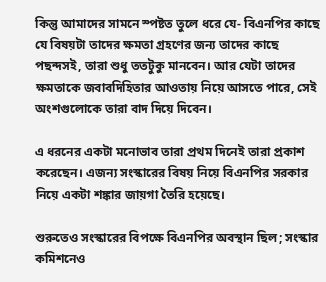কিন্তু আমাদের সামনে স্পষ্টত তুলে ধরে যে- বিএনপির কাছে যে বিষয়টা তাদের ক্ষমতা গ্রহণের জন্য তাদের কাছে পছন্দসই, তারা শুধু ততটুকু মানবেন। আর যেটা তাদের ক্ষমতাকে জবাবদিহিতার আওতায় নিয়ে আসতে পারে, সেই অংশগুলোকে তারা বাদ দিয়ে দিবেন।

এ ধরনের একটা মনোভাব তারা প্রথম দিনেই তারা প্রকাশ করেছেন। এজন্য সংস্কারের বিষয় নিয়ে বিএনপির সরকার নিয়ে একটা শঙ্কার জায়গা তৈরি হয়েছে।

শুরুতেও সংস্কারের বিপক্ষে বিএনপির অবস্থান ছিল; সংস্কার কমিশনেও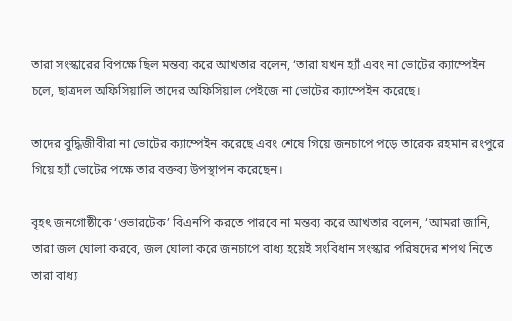তারা সংস্কারের বিপক্ষে ছিল মন্তব্য করে আখতার বলেন, ‘তারা যখন হ্যাঁ এবং না ভোটের ক্যাম্পেইন চলে, ছাত্রদল অফিসিয়ালি তাদের অফিসিয়াল পেইজে না ভোটের ক্যাম্পেইন করেছে।

তাদের বুদ্ধিজীবীরা না ভোটের ক্যাম্পেইন করেছে এবং শেষে গিয়ে জনচাপে পড়ে তারেক রহমান রংপুরে গিয়ে হ্যাঁ ভোটের পক্ষে তার বক্তব্য উপস্থাপন করেছেন।

বৃহৎ জনগোষ্ঠীকে ‘ওভারটেক’ বিএনপি করতে পারবে না মন্তব্য করে আখতার বলেন, ‘আমরা জানি, তারা জল ঘোলা করবে, জল ঘোলা করে জনচাপে বাধ্য হয়েই সংবিধান সংস্কার পরিষদের শপথ নিতে তারা বাধ্য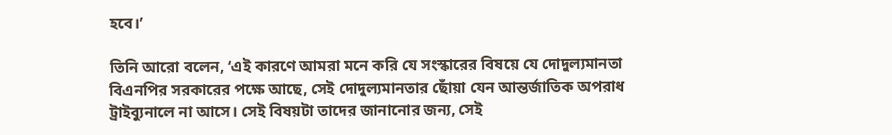হবে।’

তিনি আরো বলেন, ‘এই কারণে আমরা মনে করি যে সংস্কারের বিষয়ে যে দোদুল্যমানতা বিএনপির সরকারের পক্ষে আছে, সেই দোদুল্যমানতার ছোঁয়া যেন আন্তর্জাতিক অপরাধ ট্রাইব্যুনালে না আসে। সেই বিষয়টা তাদের জানানোর জন্য, সেই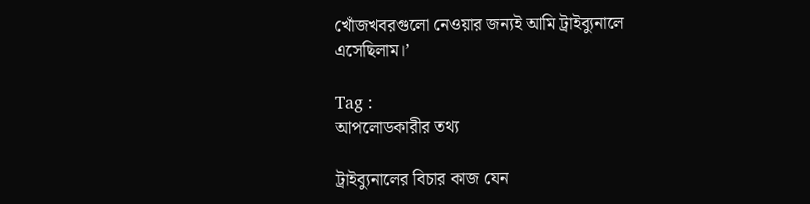খোঁজখবরগুলো নেওয়ার জন্যই আমি ট্রাইব্যুনালে এসেছিলাম।’

Tag :
আপলোডকারীর তথ্য

ট্রাইব্যুনালের বিচার কাজ যেন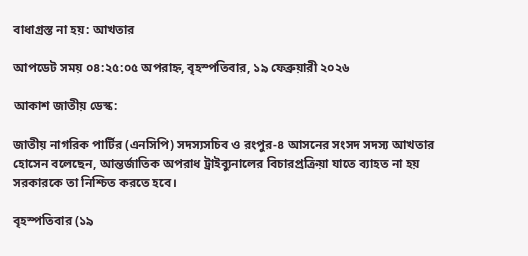বাধাগ্রস্ত না হয়: আখতার

আপডেট সময় ০৪:২৫:০৫ অপরাহ্ন, বৃহস্পতিবার, ১৯ ফেব্রুয়ারী ২০২৬

আকাশ জাতীয় ডেস্ক:

জাতীয় নাগরিক পার্টির (এনসিপি) সদস্যসচিব ও রংপুর-৪ আসনের সংসদ সদস্য আখতার হোসেন বলেছেন, আন্তর্জাতিক অপরাধ ট্রাইব্যুনালের বিচারপ্রক্রিয়া যাতে ব্যাহত না হয় সরকারকে তা নিশ্চিত করতে হবে।

বৃহস্পতিবার (১৯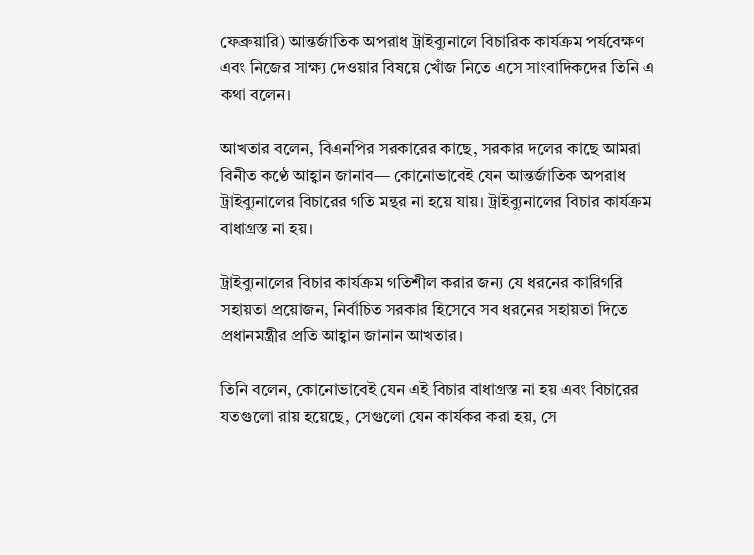ফেব্রুয়ারি) আন্তর্জাতিক অপরাধ ট্রাইব্যুনালে বিচারিক কার্যক্রম পর্যবেক্ষণ এবং নিজের সাক্ষ্য দেওয়ার বিষয়ে খোঁজ নিতে এসে সাংবাদিকদের তিনি এ কথা বলেন।

আখতার বলেন, বিএনপির সরকারের কাছে, সরকার দলের কাছে আমরা বিনীত কণ্ঠে আহ্বান জানাব— কোনোভাবেই যেন আন্তর্জাতিক অপরাধ ট্রাইব্যুনালের বিচারের গতি মন্থর না হয়ে যায়। ট্রাইব্যুনালের বিচার কার্যক্রম বাধাগ্রস্ত না হয়।

ট্রাইব্যুনালের বিচার কার্যক্রম গতিশীল করার জন্য যে ধরনের কারিগরি সহায়তা প্রয়োজন, নির্বাচিত সরকার হিসেবে সব ধরনের সহায়তা দিতে প্রধানমন্ত্রীর প্রতি আহ্বান জানান আখতার।

তিনি বলেন, কোনোভাবেই যেন এই বিচার বাধাগ্রস্ত না হয় এবং বিচারের যতগুলো রায় হয়েছে, সেগুলো যেন কার্যকর করা হয়, সে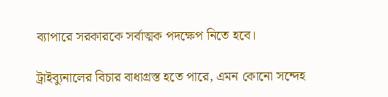ব্যাপারে সরকারকে সর্বাত্মক পদক্ষেপ নিতে হবে।

ট্রাইব্যুনালের বিচার বাধাগ্রস্ত হতে পারে, এমন কোনো সন্দেহ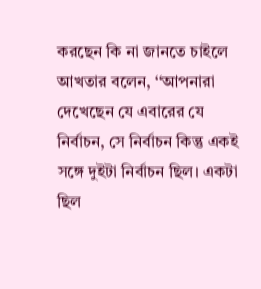করছেন কি না জানতে চাইলে আখতার বলেন, ‘‘আপনারা দেখেছেন যে এবারের যে নির্বাচন, সে নির্বাচন কিন্তু একই সঙ্গে দুইটা নির্বাচন ছিল। একটা ছিল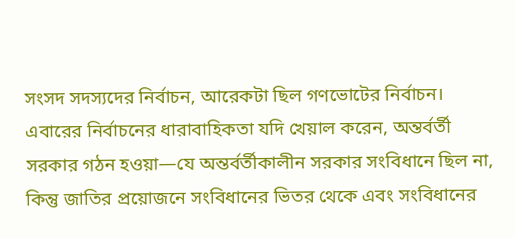সংসদ সদস্যদের নির্বাচন, আরেকটা ছিল গণভোটের নির্বাচন। এবারের নির্বাচনের ধারাবাহিকতা যদি খেয়াল করেন, অন্তর্বর্তী সরকার গঠন হওয়া—যে অন্তর্বর্তীকালীন সরকার সংবিধানে ছিল না, কিন্তু জাতির প্রয়োজনে সংবিধানের ভিতর থেকে এবং সংবিধানের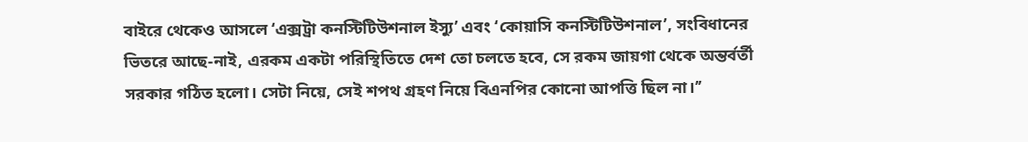বাইরে থেকেও আসলে ‘এক্সট্রা কনস্টিটিউশনাল ইস্যু’ এবং ‘কোয়াসি কনস্টিটিউশনাল’, সংবিধানের ভিতরে আছে-নাই, এরকম একটা পরিস্থিতিতে দেশ তো চলতে হবে, সে রকম জায়গা থেকে অন্তর্বর্তী সরকার গঠিত হলো। সেটা নিয়ে, সেই শপথ গ্রহণ নিয়ে বিএনপির কোনো আপত্তি ছিল না।’’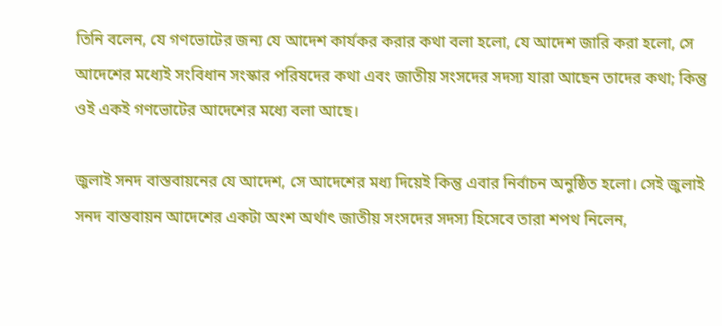তিনি বলেন, যে গণভোটের জন্য যে আদেশ কার্যকর করার কথা বলা হলো, যে আদেশ জারি করা হলো, সে আদেশের মধ্যেই সংবিধান সংস্কার পরিষদের কথা এবং জাতীয় সংসদের সদস্য যারা আছেন তাদের কথা; কিন্তু ওই একই গণভোটের আদেশের মধ্যে বলা আছে।

জুলাই সনদ বাস্তবায়নের যে আদেশ, সে আদেশের মধ্য দিয়েই কিন্তু এবার নির্বাচন অনুষ্ঠিত হলো। সেই জুলাই সনদ বাস্তবায়ন আদেশের একটা অংশ অর্থাৎ জাতীয় সংসদের সদস্য হিসেবে তারা শপথ নিলেন,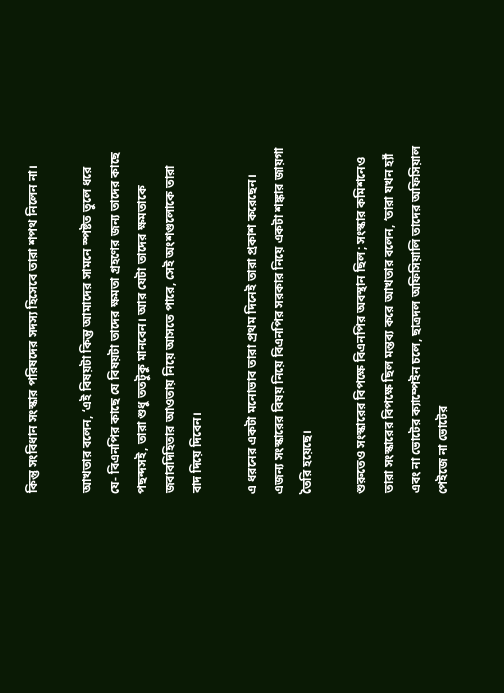কিন্তু সংবিধান সংস্কার পরিষদের সদস্য হিসেবে তারা শপথ নিলেন না।

আখতার বলেন, ‘এই বিষয়টা কিন্তু আমাদের সামনে স্পষ্টত তুলে ধরে যে- বিএনপির কাছে যে বিষয়টা তাদের ক্ষমতা গ্রহণের জন্য তাদের কাছে পছন্দসই, তারা শুধু ততটুকু মানবেন। আর যেটা তাদের ক্ষমতাকে জবাবদিহিতার আওতায় নিয়ে আসতে পারে, সেই অংশগুলোকে তারা বাদ দিয়ে দিবেন।

এ ধরনের একটা মনোভাব তারা প্রথম দিনেই তারা প্রকাশ করেছেন। এজন্য সংস্কারের বিষয় নিয়ে বিএনপির সরকার নিয়ে একটা শঙ্কার জায়গা তৈরি হয়েছে।

শুরুতেও সংস্কারের বিপক্ষে বিএনপির অবস্থান ছিল; সংস্কার কমিশনেও তারা সংস্কারের বিপক্ষে ছিল মন্তব্য করে আখতার বলেন, ‘তারা যখন হ্যাঁ এবং না ভোটের ক্যাম্পেইন চলে, ছাত্রদল অফিসিয়ালি তাদের অফিসিয়াল পেইজে না ভোটের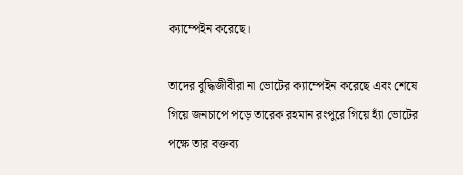ক্যাম্পেইন করেছে।

তাদের বুদ্ধিজীবীরা না ভোটের ক্যাম্পেইন করেছে এবং শেষে গিয়ে জনচাপে পড়ে তারেক রহমান রংপুরে গিয়ে হ্যাঁ ভোটের পক্ষে তার বক্তব্য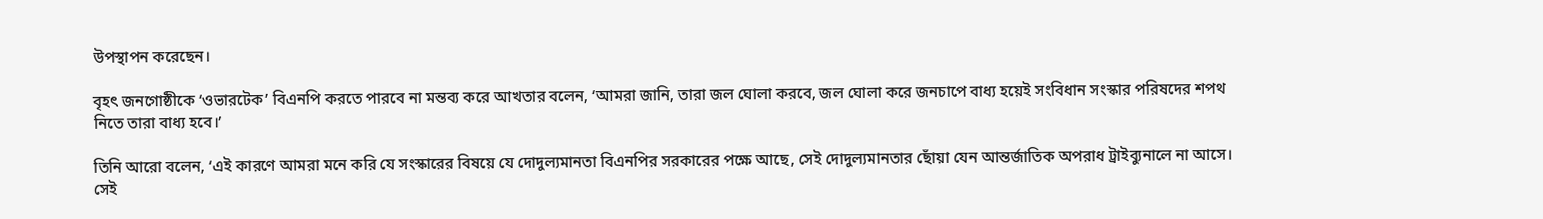উপস্থাপন করেছেন।

বৃহৎ জনগোষ্ঠীকে ‘ওভারটেক’ বিএনপি করতে পারবে না মন্তব্য করে আখতার বলেন, ‘আমরা জানি, তারা জল ঘোলা করবে, জল ঘোলা করে জনচাপে বাধ্য হয়েই সংবিধান সংস্কার পরিষদের শপথ নিতে তারা বাধ্য হবে।’

তিনি আরো বলেন, ‘এই কারণে আমরা মনে করি যে সংস্কারের বিষয়ে যে দোদুল্যমানতা বিএনপির সরকারের পক্ষে আছে, সেই দোদুল্যমানতার ছোঁয়া যেন আন্তর্জাতিক অপরাধ ট্রাইব্যুনালে না আসে। সেই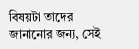বিষয়টা তাদের জানানোর জন্য, সেই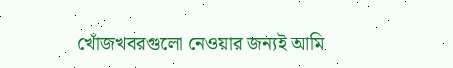খোঁজখবরগুলো নেওয়ার জন্যই আমি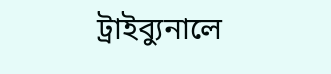ট্রাইব্যুনালে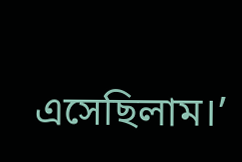এসেছিলাম।’